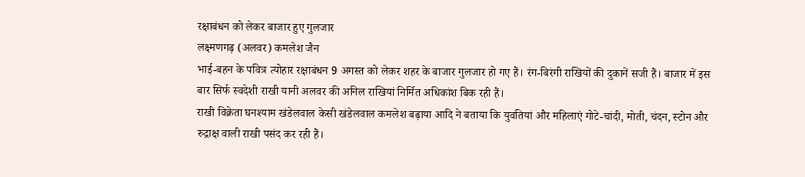रक्षाबंधन को लेकर बाजार हुए गुलजार
लक्ष्मणगढ़ (अलवर) कमलेश जैन
भाई-बहन के पवित्र त्योहार रक्षाबंधन 9 अगस्त को लेकर शहर के बाजार गुलजार हो गए हैं। रंग-बिरंगी राखियों की दुकानें सजी हैं। बाजार में इस बार सिर्फ स्वदेशी राखी यानी अलवर की अनिल राखियां निर्मित अधिकांश बिक रही हैं।
राखी विक्रेता घनश्याम खंडेलवाल केसी खंडेलवाल कमलेश बढ़ाया आदि ने बताया कि युवतियां और महिलाएं गोटे-चांदी, मोती, चंदन, स्टोन और रुद्राक्ष वाली राखी पसंद कर रही हैं।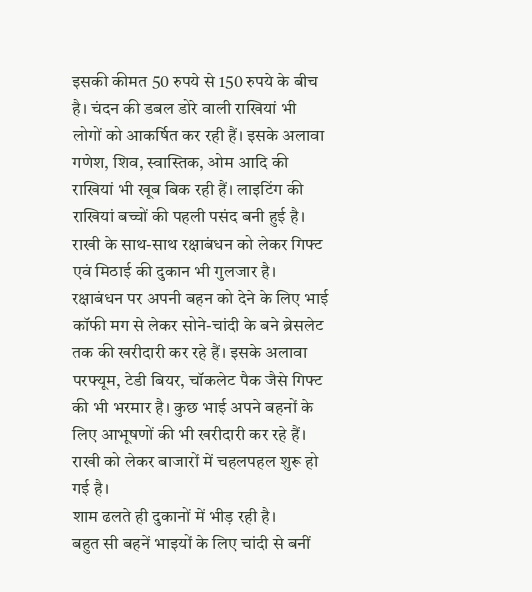इसकी कीमत 50 रुपये से 150 रुपये के बीच है। चंदन की डबल डोरे वाली राखियां भी लोगों को आकर्षित कर रही हैं। इसके अलावा गणेश, शिव, स्वास्तिक, ओम आदि की राखियां भी खूब बिक रही हैं। लाइटिंग की राखियां बच्चों की पहली पसंद बनी हुई है। राखी के साथ-साथ रक्षाबंधन को लेकर गिफ्ट एवं मिठाई की दुकान भी गुलजार है। रक्षाबंधन पर अपनी बहन को देने के लिए भाई कॉफी मग से लेकर सोने-चांदी के बने ब्रेसलेट तक की खरीदारी कर रहे हैं। इसके अलावा परफ्यूम, टेडी बियर, चॉकलेट पैक जैसे गिफ्ट की भी भरमार है। कुछ भाई अपने बहनों के लिए आभूषणों की भी खरीदारी कर रहे हैं। राखी को लेकर बाजारों में चहलपहल शुरू हो गई है।
शाम ढलते ही दुकानों में भीड़ रही है।
बहुत सी बहनें भाइयों के लिए चांदी से बनीं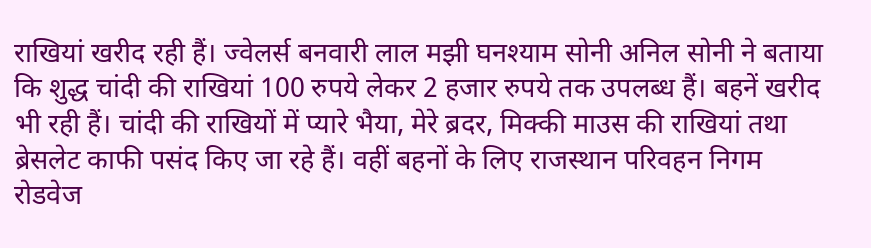राखियां खरीद रही हैं। ज्वेलर्स बनवारी लाल मझी घनश्याम सोनी अनिल सोनी ने बताया कि शुद्ध चांदी की राखियां 100 रुपये लेकर 2 हजार रुपये तक उपलब्ध हैं। बहनें खरीद भी रही हैं। चांदी की राखियों में प्यारे भैया, मेरे ब्रदर, मिक्की माउस की राखियां तथा ब्रेसलेट काफी पसंद किए जा रहे हैं। वहीं बहनों के लिए राजस्थान परिवहन निगम रोडवेज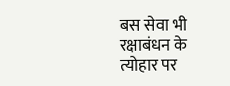बस सेवा भी रक्षाबंधन के त्योहार पर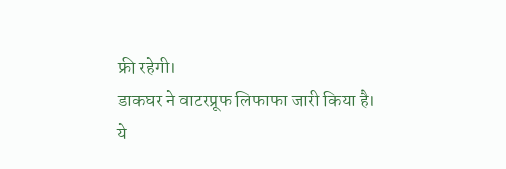फ्री रहेगी।
डाकघर ने वाटरप्रूफ लिफाफा जारी किया है।
ये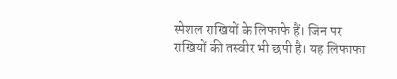स्पेशल राखियों के लिफाफे हैं। जिन पर राखियों की तस्वीर भी छपी है। यह लिफाफा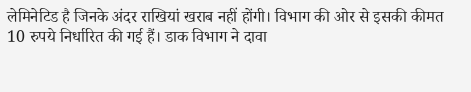लेमिनेटिड है जिनके अंदर राखियां खराब नहीं होंगी। विभाग की ओर से इसकी कीमत 10 रुपये निर्धारित की गई हैं। डाक विभाग ने दावा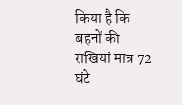किया है कि बहनों की राखियां मात्र 72 घंटे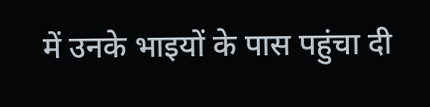में उनके भाइयों के पास पहुंचा दी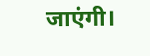जाएंगी।